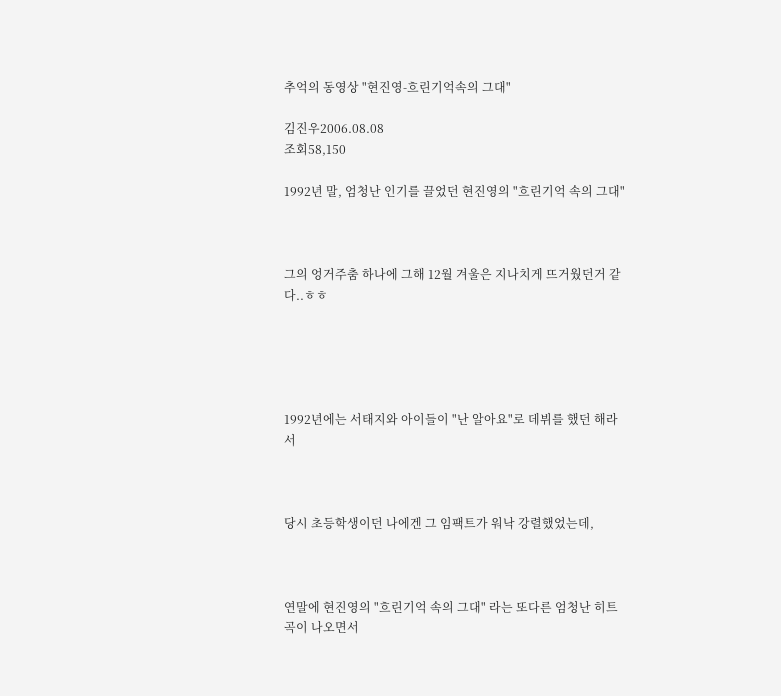추억의 동영상 "현진영-흐린기억속의 그대"

김진우2006.08.08
조회58,150

1992년 말, 엄청난 인기를 끌었던 현진영의 "흐린기억 속의 그대"



그의 엉거주춤 하나에 그해 12월 겨울은 지나치게 뜨거웠던거 같다..ㅎㅎ





1992년에는 서태지와 아이들이 "난 알아요"로 데뷔를 했던 해라서



당시 초등학생이던 나에겐 그 임팩트가 워낙 강렬했었는데,



연말에 현진영의 "흐린기억 속의 그대" 라는 또다른 엄청난 히트곡이 나오면서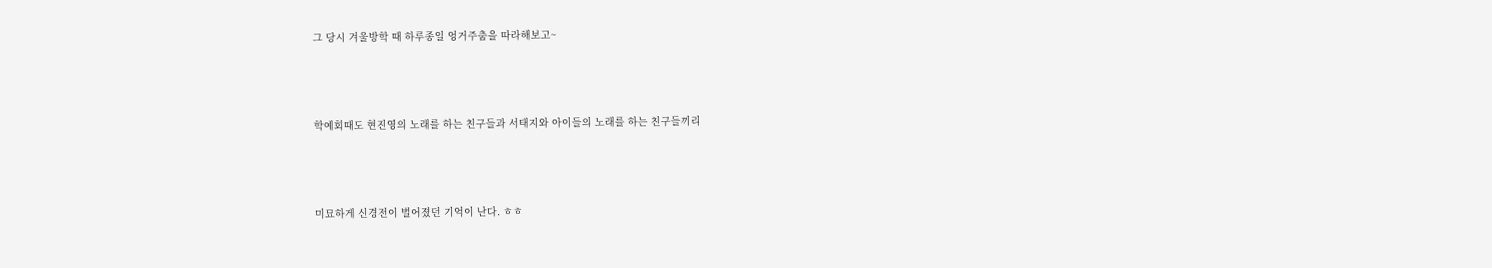그 당시 겨울방학 때 하루종일 엉거주춤을 따라해보고~



학예회때도 현진영의 노래를 하는 친구들과 서태지와 아이들의 노래를 하는 친구들끼리



미묘하게 신경전이 벌어졌던 기억이 난다. ㅎㅎ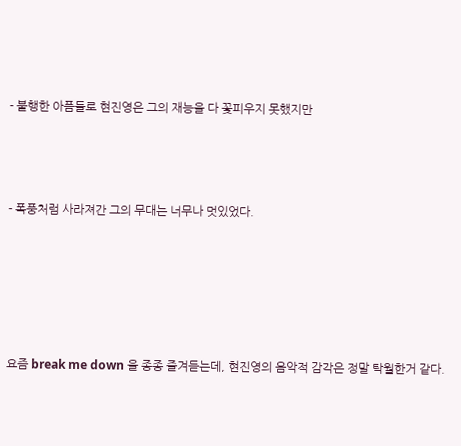- 불행한 아픔들로 현진영은 그의 재능을 다 꽃피우지 못했지만



- 폭풍처럼 사라져간 그의 무대는 너무나 멋있었다.





요즘 break me down 을 종종 즐겨듣는데, 현진영의 음악적 감각은 정말 탁월한거 같다.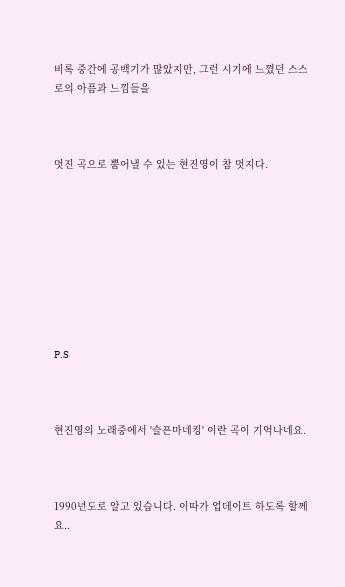비록 중간에 공백기가 많았지만, 그런 시기에 느꼈던 스스로의 아픔과 느낌들을



멋진 곡으로 뿜어낼 수 있는 현진영이 참 멋지다.









P.S



현진영의 노래중에서 '슬픈마네킹' 이란 곡이 기억나네요.



1990년도로 알고 있습니다. 이따가 업데이트 하도록 할께요..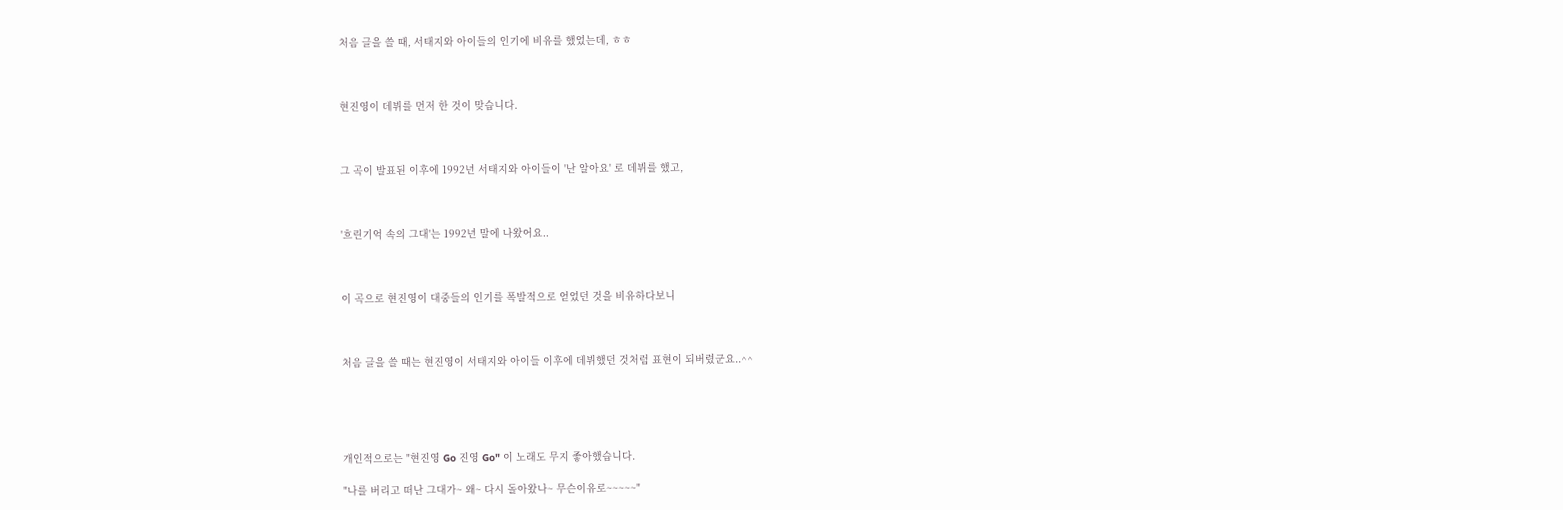처음 글을 쓸 때, 서태지와 아이들의 인기에 비유를 했었는데, ㅎㅎ



현진영이 데뷔를 먼저 한 것이 맞습니다.



그 곡이 발표된 이후에 1992년 서태지와 아이들이 '난 알아요' 로 데뷔를 했고,



'흐린기억 속의 그대'는 1992년 말에 나왔어요..



이 곡으로 현진영이 대중들의 인기를 폭발적으로 얻었던 것을 비유하다보니



처음 글을 쓸 때는 현진영이 서태지와 아이들 이후에 데뷔했던 것처럼 표현이 되버렸군요..^^





개인적으로는 "현진영 Go 진영 Go" 이 노래도 무지 좋아했습니다.

"나를 버리고 떠난 그대가~ 왜~ 다시 돌아왔나~ 무슨이유로~~~~~"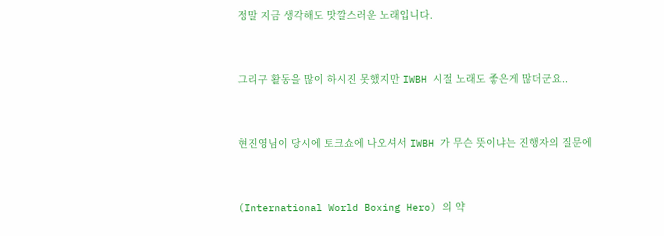정말 지금 생각해도 맛깔스러운 노래입니다.



그리구 활동을 많이 하시진 못했지만 IWBH 시절 노래도 좋은게 많더군요..



현진영님이 당시에 토크쇼에 나오셔서 IWBH 가 무슨 뜻이냐는 진행자의 질문에



(International World Boxing Hero) 의 약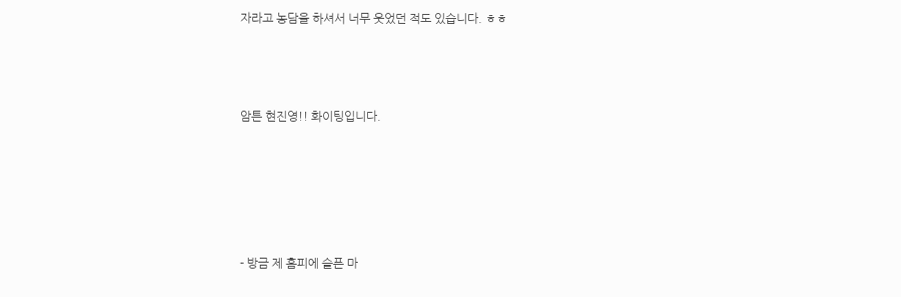자라고 농담을 하셔서 너무 웃었던 적도 있습니다. ㅎㅎ



암튼 현진영!! 화이팅입니다.





- 방금 제 홈피에 슬픈 마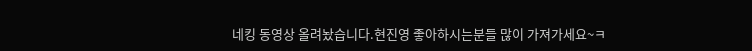네킹 동영상 올려놨습니다.현진영 좋아하시는분들 많이 가져가세요~ㅋ